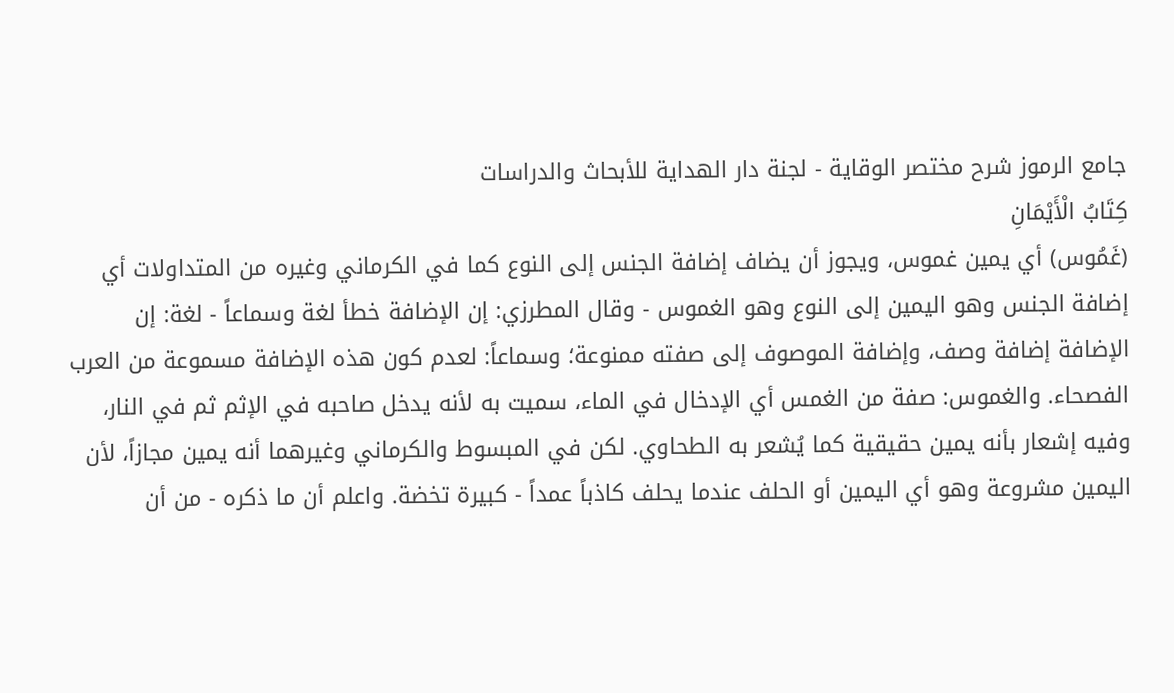جامع الرموز شرح مختصر الوقاية - لجنة دار الهداية للأبحاث والدراسات
كِتَابُ الْأَيْمَانِ
(غَمُوس) أي يمين غموس، ويجوز أن يضاف إضافة الجنس إلى النوع كما في الكرماني وغيره من المتداولات أي إضافة الجنس وهو اليمين إلى النوع وهو الغموس - وقال المطرزي: إن الإضافة خطأ لغة وسماعاً - لغة: إن الإضافة إضافة وصف، وإضافة الموصوف إلى صفته ممنوعة؛ وسماعاً: لعدم كون هذه الإضافة مسموعة من العرب الفصحاء. والغموس: صفة من الغمس أي الإدخال في الماء، سميت به لأنه يدخل صاحبه في الإثم ثم في النار، وفيه إشعار بأنه يمين حقيقية كما يُشعر به الطحاوي. لكن في المبسوط والكرماني وغيرهما أنه يمين مجازاً، لأن اليمين مشروعة وهو أي اليمين أو الحلف عندما يحلف كاذباً عمداً - كبيرة تخضة. واعلم أن ما ذكره - من أن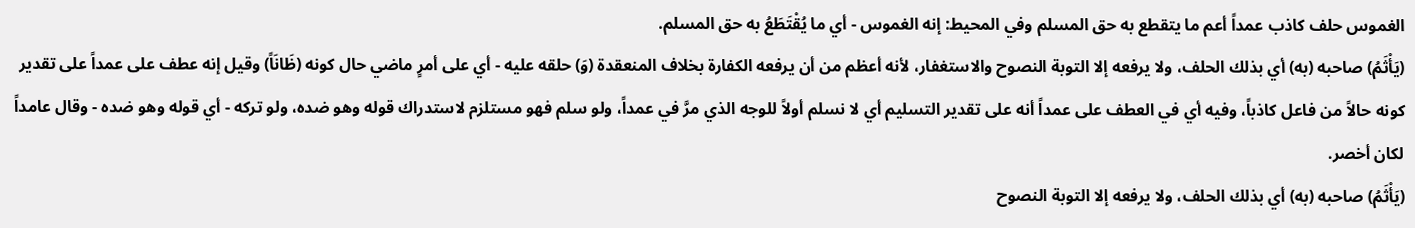الغموس حلف كاذب عمداً أعم ما يتقطع به حق المسلم وفي المحيط: إنه الغموس - أي ما يُقْتَطَعُ به حق المسلم.
(يَأْثَمُ) صاحبه (به) أي بذلك الحلف، ولا يرفعه إلا التوبة النصوح والاستغفار، لأنه أعظم من أن يرفعه الكفارة بخلاف المنعقدة (وَ) حلقه عليه - أي على أمرٍ ماضي حال كونه (ظَانَاً) وقيل إنه عطف على عمداً على تقدير كونه حالاً من فاعل كاذباً، وفيه أي في العطف على عمداً أنه على تقدير التسليم أي لا نسلم أولاً للوجه الذي مرَّ في عمداً، ولو سلم فهو مستلزم لاستدراك قوله وهو ضده، ولو تركه - أي قوله وهو ضده - وقال عامداً لكان أخصر.
(يَأْثَمُ) صاحبه (به) أي بذلك الحلف، ولا يرفعه إلا التوبة النصوح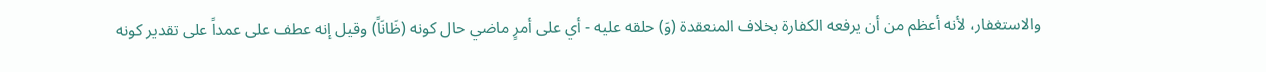والاستغفار، لأنه أعظم من أن يرفعه الكفارة بخلاف المنعقدة (وَ) حلقه عليه - أي على أمرٍ ماضي حال كونه (ظَانَاً) وقيل إنه عطف على عمداً على تقدير كونه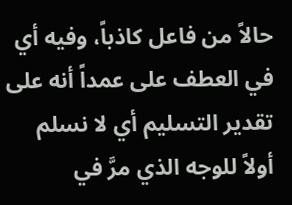حالاً من فاعل كاذباً، وفيه أي في العطف على عمداً أنه على تقدير التسليم أي لا نسلم أولاً للوجه الذي مرَّ في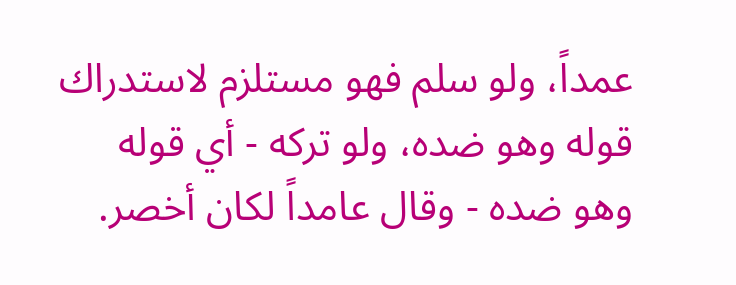عمداً، ولو سلم فهو مستلزم لاستدراك قوله وهو ضده، ولو تركه - أي قوله وهو ضده - وقال عامداً لكان أخصر.